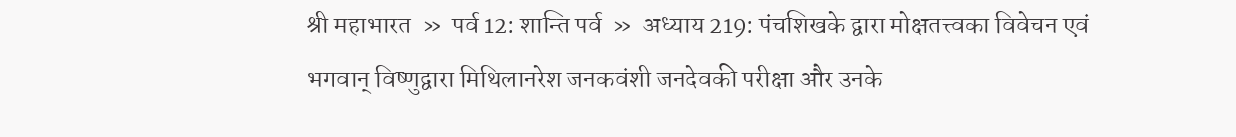श्री महाभारत  »  पर्व 12: शान्ति पर्व  »  अध्याय 219: पंचशिखके द्वारा मोक्षतत्त्वका विवेचन एवं भगवान् विष्णुद्वारा मिथिलानरेश जनकवंशी जनदेवकी परीक्षा और उनके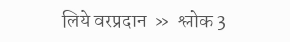लिये वरप्रदान  »  श्लोक 3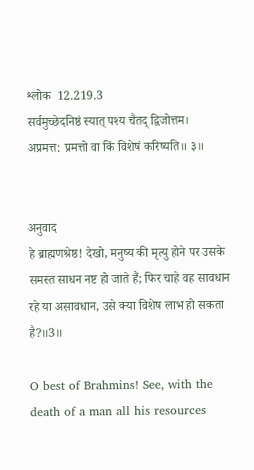श्लोक  12.219.3
सर्वमुच्छेदनिष्ठं स्यात् पश्य चैतद् द्विजोत्तम।
अप्रमत्त: प्रमत्तो वा किं विशेषं करिष्यति॥ ३॥


अनुवाद
हे ब्राह्मणश्रेष्ठ! देखो, मनुष्य की मृत्यु होने पर उसके समस्त साधन नष्ट हो जाते हैं; फिर चाहे वह सावधान रहे या असावधान, उसे क्या विशेष लाभ हो सकता है?॥3॥

O best of Brahmins! See, with the death of a man all his resources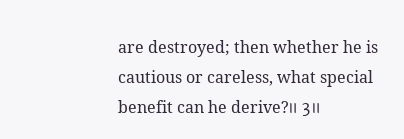are destroyed; then whether he is cautious or careless, what special benefit can he derive?॥ 3॥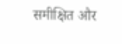समीक्षित और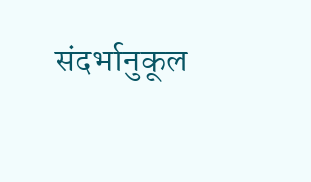संदर्भानुकूल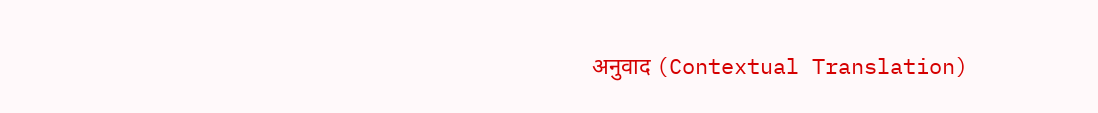अनुवाद (Contextual Translation)